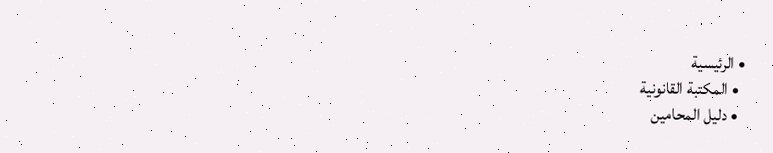• الرئيسية
  • المكتبة القانونية
  • دليل المحامين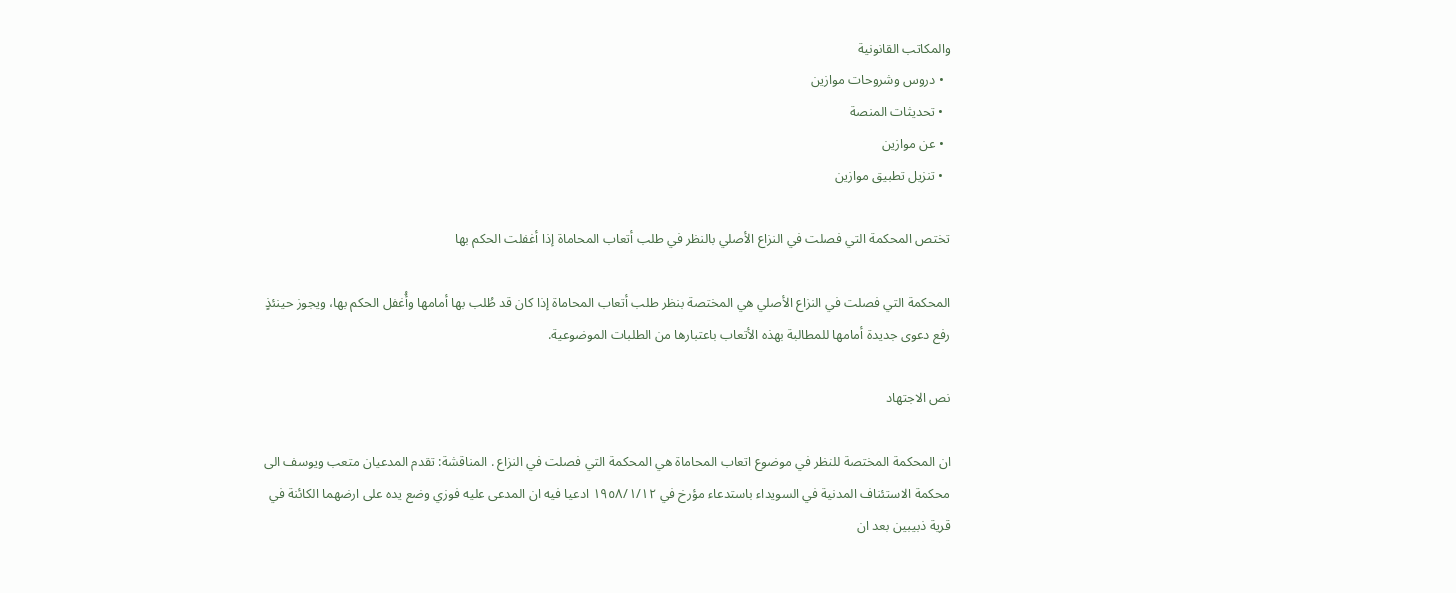والمكاتب القانونية
  • دروس وشروحات موازين
  • تحديثات المنصة
  • عن موازين
  • تنزيل تطبيق موازين

تختص المحكمة التي فصلت في النزاع الأصلي بالنظر في طلب أتعاب المحاماة إذا أغفلت الحكم بها

المحكمة التي فصلت في النزاع الأصلي هي المختصة بنظر طلب أتعاب المحاماة إذا كان قد طُلب بها أمامها وأُغفل الحكم بها، ويجوز حينئذٍ رفع دعوى جديدة أمامها للمطالبة بهذه الأتعاب باعتبارها من الطلبات الموضوعية.

نص الاجتهاد

ان المحكمة المختصة للنظر في موضوع اتعاب المحاماة هي المحكمة التي فصلت في النزاع . المناقشة: تقدم المدعيان متعب ويوسف الى محكمة الاستئناف المدنية في السويداء باستدعاء مؤرخ في ١٩٥٨/١/١٢ ادعيا فيه ان المدعى عليه فوزي وضع يده على ارضهما الكائنة في قرية ذبيبين بعد ان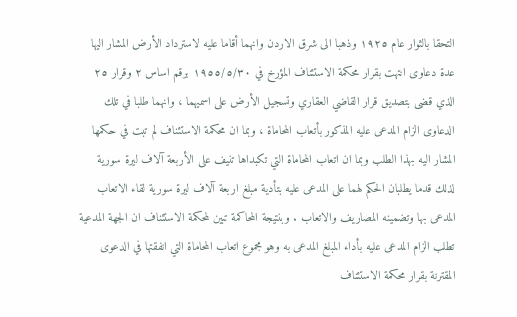التحقا بالثوار عام ١٩٢٥ وذهبا الى شرق الاردن وانهما أقاما عليه لاسترداد الأرض المشار اليها عدة دعاوى انتهت بقرار محكمة الاستئناف المؤرخ في ١٩٥٥/٥/٣٠ برقم اساس ۲ وقرار ٢٥ الذي قضى بتصديق قرار القاضي العقاري وتسجيل الأرض على اسميهما ، وانهما طلبا في تلك الدعاوى الزام المدعى عليه المذكور بأتعاب المحاماة ، وبما ان محكمة الاستئناف لم تبت في حكمها المشار اليه بهذا الطلب وبما ان اتعاب المحاماة التي تكبداها تنيف على الأربعة آلاف ليرة سورية لذلك قدما يطلبان الحكم لهما على المدعى عليه بتأدية مبلغ اربعة آلاف ليرة سورية لقاء الاتعاب المدعى بها وتضمينه المصاريف والاتعاب . وبنتيجة المحاكمة تبين لمحكمة الاستئناف ان الجهة المدعية تطلب الزام المدعى عليه بأداء المبلغ المدعى به وهو مجموع اتعاب المحاماة التي انفقتها في الدعوى المقترنة بقرار محكمة الاستئناف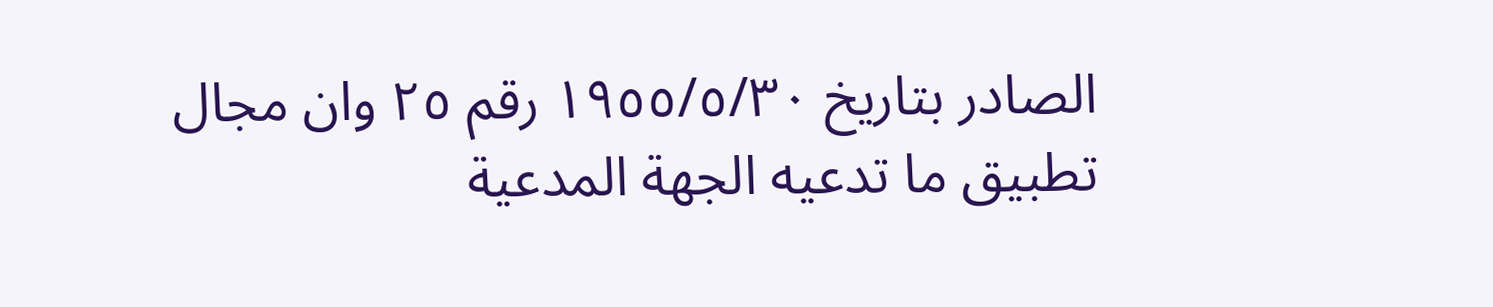الصادر بتاريخ ١٩٥٥/٥/٣٠ رقم ٢٥ وان مجال تطبيق ما تدعيه الجهة المدعية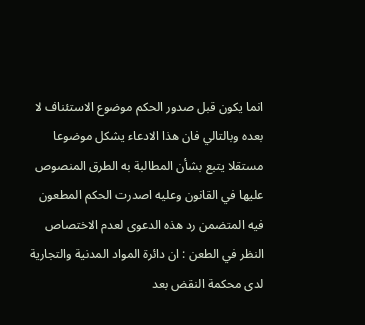انما يكون قبل صدور الحكم موضوع الاستئناف لا بعده وبالتالي فان هذا الادعاء يشكل موضوعا مستقلا يتبع بشأن المطالبة به الطرق المنصوص عليها في القانون وعليه اصدرت الحكم المطعون فيه المتضمن رد هذه الدعوى لعدم الاختصاص النظر في الطعن : ان دائرة المواد المدنية والتجارية لدى محكمة النقض بعد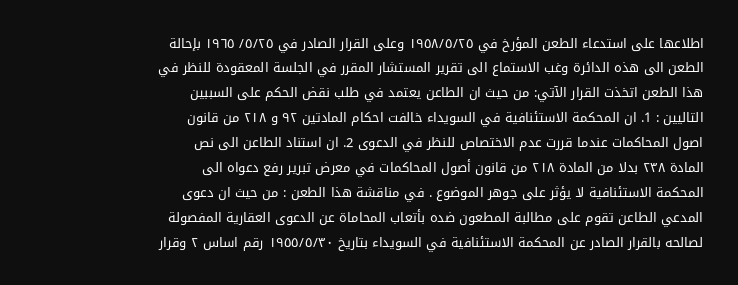اطلاعها على استدعاء الطعن المؤرخ في ١٩٥٨/٥/٢٥ وعلى القرار الصادر في ٥/٢٥/ ١٩٦٥ بإحالة الطعن الى هذه الدائرة وغب الاستماع الى تقرير المستشار المقرر في الجلسة المعقودة للنظر في هذا الطعن اتخذت القرار الآتي: من حيث ان الطاعن يعتمد في طلب نقض الحكم على السببين التاليين : 1. ان المحكمة الاستئنافية في السويداء خالفت احكام المادتين ۹۲ و ۲۱۸ من قانون اصول المحاكمات عندما قررت عدم الاختصاص للنظر في الدعوى 2. ان استناد الطاعن الى نص المادة ۲۳۸ بدلا من المادة ۲۱٨ من قانون أصول المحاكمات في معرض تبرير رفع دعواه الى المحكمة الاستئنافية لا يؤثر على جوهر الموضوع . في مناقشة هذا الطعن : من حيث ان دعوى المدعي الطاعن تقوم على مطالبة المطعون ضده بأتعاب المحاماة عن الدعوى العقارية المفصولة لصالحه بالقرار الصادر عن المحكمة الاستئنافية في السويداء بتاريخ ١٩٥٥/٥/٣٠ رقم اساس ٢ وقرار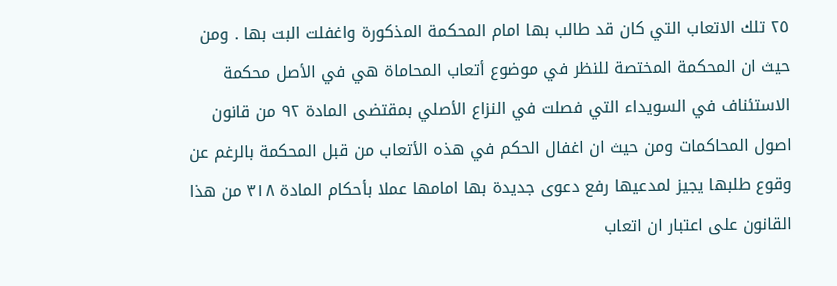٢٥ تلك الاتعاب التي كان قد طالب بها امام المحكمة المذكورة واغفلت البت بها . ومن حيث ان المحكمة المختصة للنظر في موضوع أتعاب المحاماة هي في الأصل محكمة الاستئناف في السويداء التي فصلت في النزاع الأصلي بمقتضى المادة ۹۲ من قانون اصول المحاكمات ومن حيث ان اغفال الحكم في هذه الأتعاب من قبل المحكمة بالرغم عن وقوع طلبها يجيز لمدعيها رفع دعوى جديدة بها امامها عملا بأحكام المادة ۳۱۸ من هذا القانون على اعتبار ان اتعاب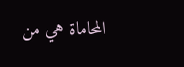المحاماة هي من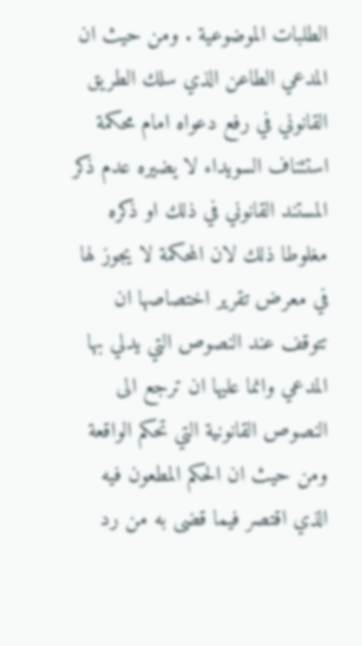الطلبات الموضوعية . ومن حيث ان المدعي الطاعن الذي سلك الطريق القانوني في رفع دعواه امام محكمة استئناف السويداء لا يضيره عدم ذكر المستند القانوني في ذلك او ذكره مغلوطا ذلك لان المحكمة لا يجوز لها في معرض تقرير اختصاصها ان تتوقف عند النصوص التي يدلي بها المدعي وانما عليها ان ترجع الى النصوص القانونية التي تحكم الواقعة ومن حيث ان الحكم المطعون فيه الذي اقتصر فيما قضى به من رد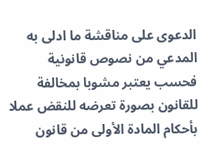الدعوى على مناقشة ما ادلى به المدعي من نصوص قانونية فحسب يعتبر مشوبا بمخالفة للقانون بصورة تعرضه للنقض عملا بأحكام المادة الأولى من قانون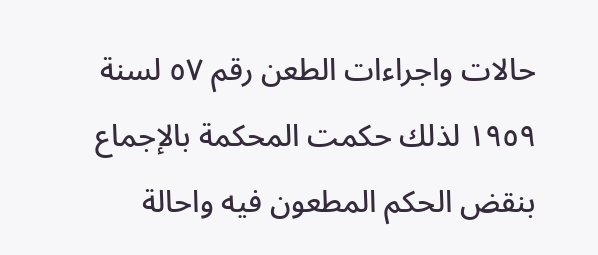حالات واجراءات الطعن رقم ٥٧ لسنة ١٩٥٩ لذلك حكمت المحكمة بالإجماع بنقض الحكم المطعون فيه واحالة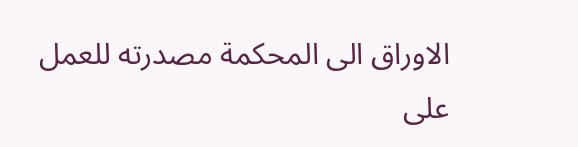الاوراق الى المحكمة مصدرته للعمل على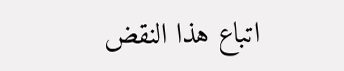اتباع هذا النقض